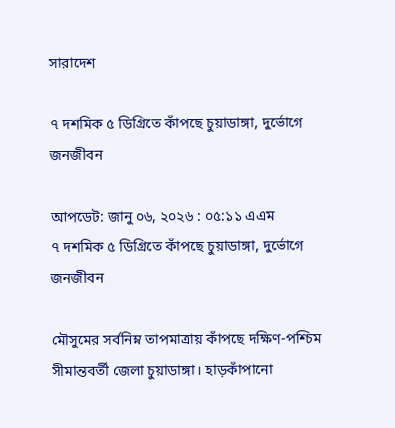সারাদেশ

৭ দশমিক ৫ ডিগ্রিতে কাঁপছে চুয়াডাঙ্গা, দুর্ভোগে জনজীবন

আপডেট: জানু ০৬, ২০২৬ : ০৫:১১ এএম
৭ দশমিক ৫ ডিগ্রিতে কাঁপছে চুয়াডাঙ্গা, দুর্ভোগে জনজীবন

মৌসুমের সর্বনিম্ন তাপমাত্রায় কাঁপছে দক্ষিণ-পশ্চিম সীমান্তবর্তী জেলা চুয়াডাঙ্গা। হাড়কাঁপানো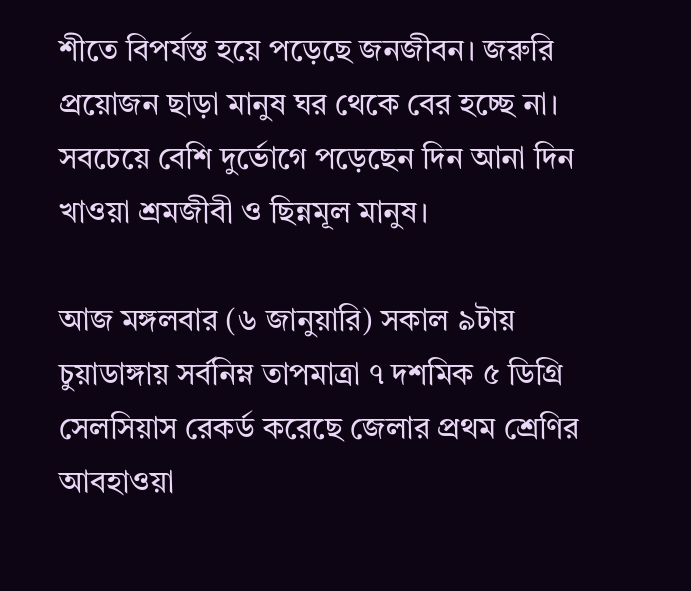শীতে বিপর্যস্ত হয়ে পড়েছে জনজীবন। জরুরি প্রয়োজন ছাড়া মানুষ ঘর থেকে বের হচ্ছে না। সবচেয়ে বেশি দুর্ভোগে পড়েছেন দিন আনা দিন খাওয়া শ্রমজীবী ও ছিন্নমূল মানুষ।

আজ মঙ্গলবার (৬ জানুয়ারি) সকাল ৯টায় চুয়াডাঙ্গায় সর্বনিম্ন তাপমাত্রা ৭ দশমিক ৫ ডিগ্রি সেলসিয়াস রেকর্ড করেছে জেলার প্রথম শ্রেণির আবহাওয়া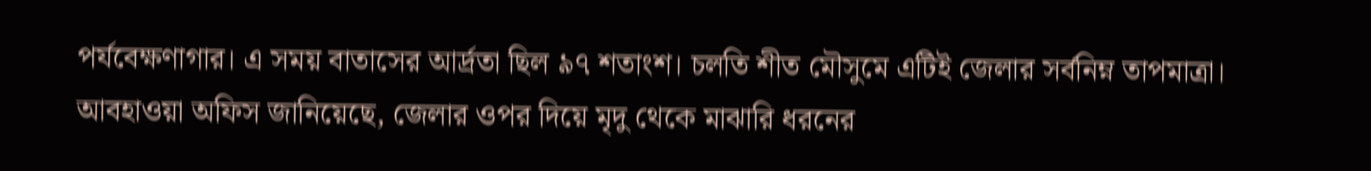পর্যবেক্ষণাগার। এ সময় বাতাসের আর্দ্রতা ছিল ৯৭ শতাংশ। চলতি শীত মৌসুমে এটিই জেলার সর্বনিম্ন তাপমাত্রা। আবহাওয়া অফিস জানিয়েছে, জেলার ওপর দিয়ে মৃদু থেকে মাঝারি ধরনের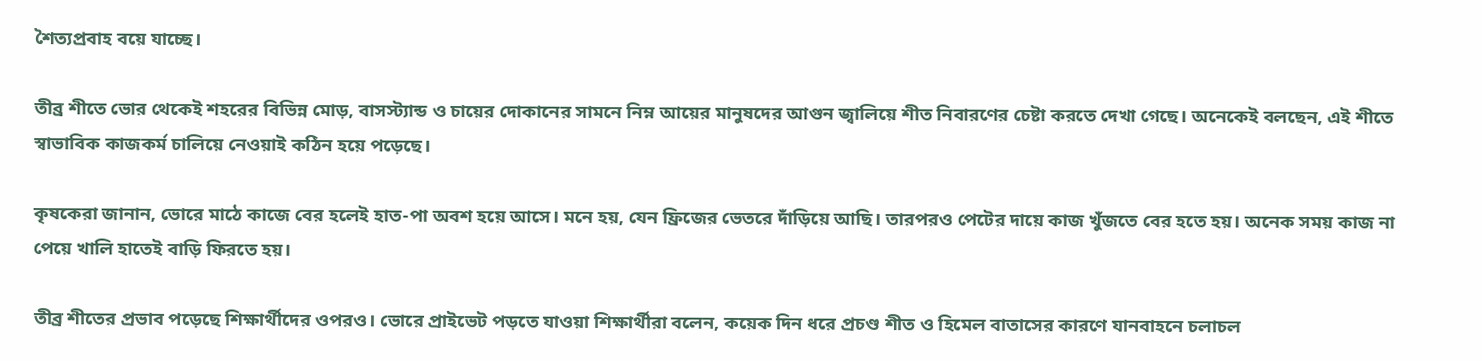শৈত্যপ্রবাহ বয়ে যাচ্ছে।

তীব্র শীতে ভোর থেকেই শহরের বিভিন্ন মোড়, বাসস্ট্যান্ড ও চায়ের দোকানের সামনে নিম্ন আয়ের মানুষদের আগুন জ্বালিয়ে শীত নিবারণের চেষ্টা করতে দেখা গেছে। অনেকেই বলছেন, এই শীতে স্বাভাবিক কাজকর্ম চালিয়ে নেওয়াই কঠিন হয়ে পড়েছে।

কৃষকেরা জানান, ভোরে মাঠে কাজে বের হলেই হাত-পা অবশ হয়ে আসে। মনে হয়, যেন ফ্রিজের ভেতরে দাঁড়িয়ে আছি। তারপরও পেটের দায়ে কাজ খুঁজতে বের হতে হয়। অনেক সময় কাজ না পেয়ে খালি হাতেই বাড়ি ফিরতে হয়।

তীব্র শীতের প্রভাব পড়েছে শিক্ষার্থীদের ওপরও। ভোরে প্রাইভেট পড়তে যাওয়া শিক্ষার্থীরা বলেন, কয়েক দিন ধরে প্রচণ্ড শীত ও হিমেল বাতাসের কারণে যানবাহনে চলাচল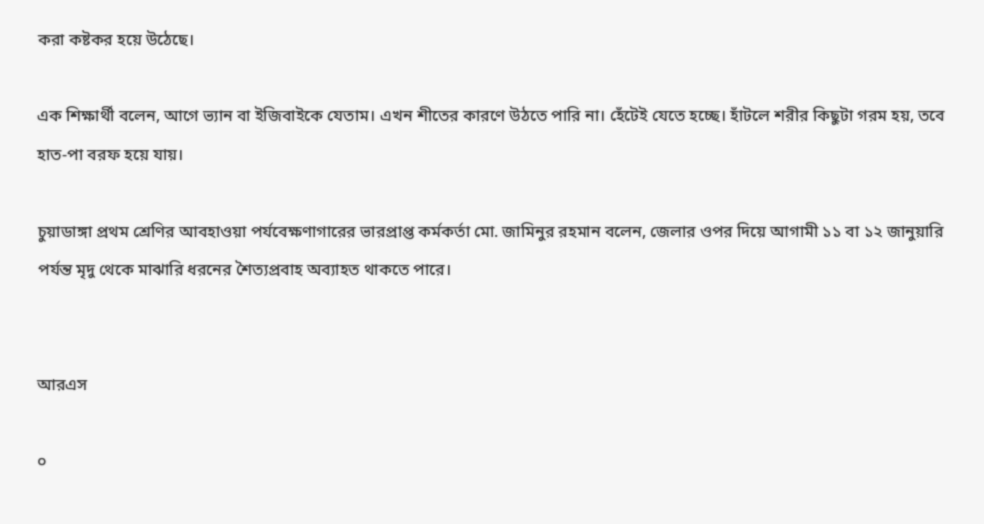করা কষ্টকর হয়ে উঠেছে।

এক শিক্ষার্থী বলেন, আগে ভ্যান বা ইজিবাইকে যেতাম। এখন শীতের কারণে উঠতে পারি না। হেঁটেই যেতে হচ্ছে। হাঁটলে শরীর কিছুটা গরম হয়, তবে হাত-পা বরফ হয়ে যায়।

চুয়াডাঙ্গা প্রথম শ্রেণির আবহাওয়া পর্যবেক্ষণাগারের ভারপ্রাপ্ত কর্মকর্তা মো. জামিনুর রহমান বলেন, জেলার ওপর দিয়ে আগামী ১১ বা ১২ জানুয়ারি পর্যন্ত মৃদু থেকে মাঝারি ধরনের শৈত্যপ্রবাহ অব্যাহত থাকতে পারে।


আরএস

০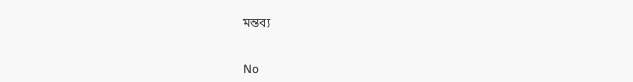মন্তব্য


No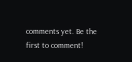comments yet. Be the first to comment!